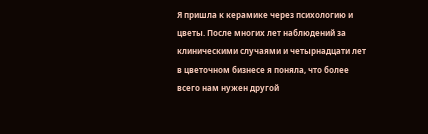Я пришла к керамике через психологию и цветы. После многих лет наблюдений за клиническими случаями и четырнадцати лет в цветочном бизнесе я поняла, что более всего нам нужен другой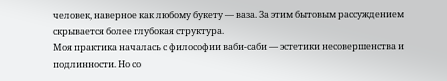человек, наверное как любому букету — ваза. За этим бытовым рассуждением скрывается более глубокая структура.
Моя практика началась с философии ваби-саби — эстетики несовершенства и подлинности. Но со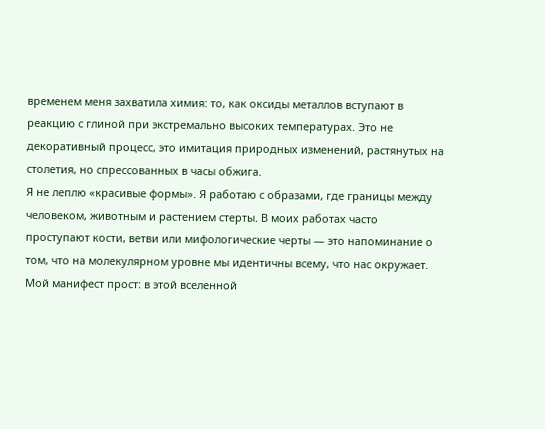временем меня захватила химия: то, как оксиды металлов вступают в реакцию с глиной при экстремально высоких температурах. Это не декоративный процесс, это имитация природных изменений, растянутых на столетия, но спрессованных в часы обжига.
Я не леплю «красивые формы». Я работаю с образами, где границы между человеком, животным и растением стерты. В моих работах часто проступают кости, ветви или мифологические черты — это напоминание о том, что на молекулярном уровне мы идентичны всему, что нас окружает.
Мой манифест прост: в этой вселенной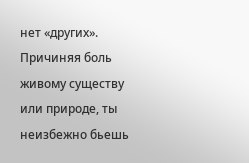нет «других». Причиняя боль живому существу или природе, ты неизбежно бьешь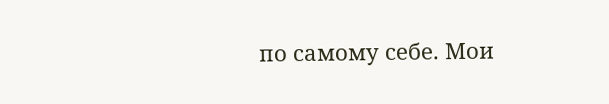по самому себе. Мои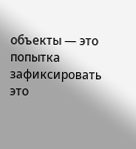объекты — это попытка зафиксировать это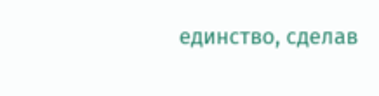единство, сделав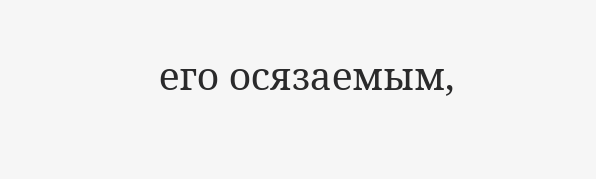его осязаемым,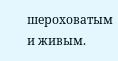шероховатым и живым.